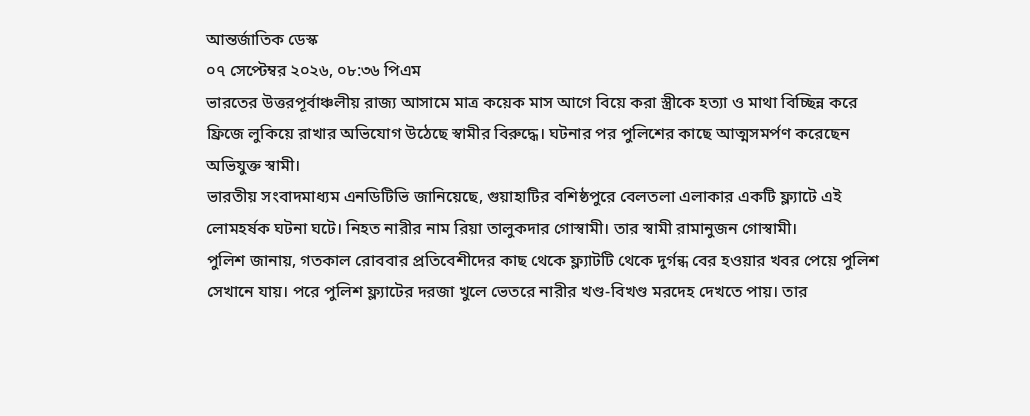আন্তর্জাতিক ডেস্ক
০৭ সেপ্টেম্বর ২০২৬, ০৮:৩৬ পিএম
ভারতের উত্তরপূর্বাঞ্চলীয় রাজ্য আসামে মাত্র কয়েক মাস আগে বিয়ে করা স্ত্রীকে হত্যা ও মাথা বিচ্ছিন্ন করে ফ্রিজে লুকিয়ে রাখার অভিযোগ উঠেছে স্বামীর বিরুদ্ধে। ঘটনার পর পুলিশের কাছে আত্মসমর্পণ করেছেন অভিযুক্ত স্বামী।
ভারতীয় সংবাদমাধ্যম এনডিটিভি জানিয়েছে, গুয়াহাটির বশিষ্ঠপুরে বেলতলা এলাকার একটি ফ্ল্যাটে এই লোমহর্ষক ঘটনা ঘটে। নিহত নারীর নাম রিয়া তালুকদার গোস্বামী। তার স্বামী রামানুজন গোস্বামী।
পুলিশ জানায়, গতকাল রোববার প্রতিবেশীদের কাছ থেকে ফ্ল্যাটটি থেকে দুর্গন্ধ বের হওয়ার খবর পেয়ে পুলিশ সেখানে যায়। পরে পুলিশ ফ্ল্যাটের দরজা খুলে ভেতরে নারীর খণ্ড-বিখণ্ড মরদেহ দেখতে পায়। তার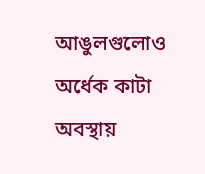আঙুলগুলোও অর্ধেক কাটা অবস্থায়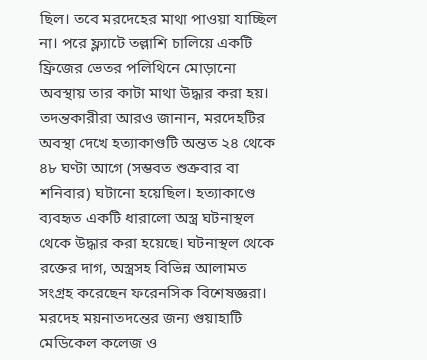ছিল। তবে মরদেহের মাথা পাওয়া যাচ্ছিল না। পরে ফ্ল্যাটে তল্লাশি চালিয়ে একটি ফ্রিজের ভেতর পলিথিনে মোড়ানো অবস্থায় তার কাটা মাথা উদ্ধার করা হয়।
তদন্তকারীরা আরও জানান, মরদেহটির অবস্থা দেখে হত্যাকাণ্ডটি অন্তত ২৪ থেকে ৪৮ ঘণ্টা আগে (সম্ভবত শুক্রবার বা শনিবার) ঘটানো হয়েছিল। হত্যাকাণ্ডে ব্যবহৃত একটি ধারালো অস্ত্র ঘটনাস্থল থেকে উদ্ধার করা হয়েছে। ঘটনাস্থল থেকে রক্তের দাগ, অস্ত্রসহ বিভিন্ন আলামত সংগ্রহ করেছেন ফরেনসিক বিশেষজ্ঞরা। মরদেহ ময়নাতদন্তের জন্য গুয়াহাটি মেডিকেল কলেজ ও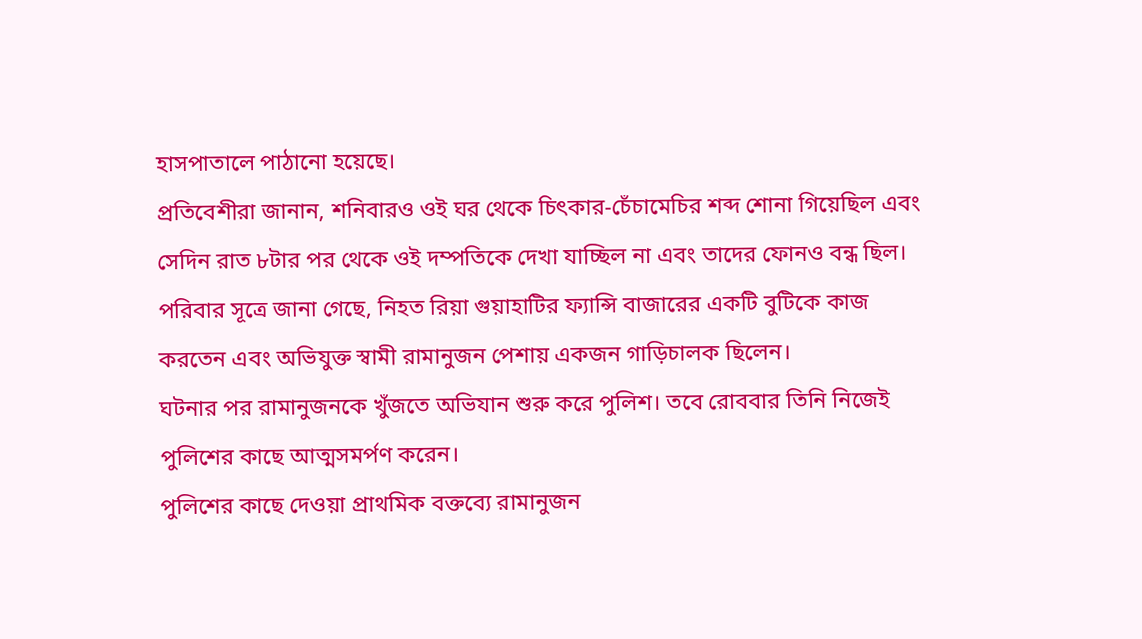হাসপাতালে পাঠানো হয়েছে।
প্রতিবেশীরা জানান, শনিবারও ওই ঘর থেকে চিৎকার-চেঁচামেচির শব্দ শোনা গিয়েছিল এবং সেদিন রাত ৮টার পর থেকে ওই দম্পতিকে দেখা যাচ্ছিল না এবং তাদের ফোনও বন্ধ ছিল।
পরিবার সূত্রে জানা গেছে, নিহত রিয়া গুয়াহাটির ফ্যান্সি বাজারের একটি বুটিকে কাজ করতেন এবং অভিযুক্ত স্বামী রামানুজন পেশায় একজন গাড়িচালক ছিলেন।
ঘটনার পর রামানুজনকে খুঁজতে অভিযান শুরু করে পুলিশ। তবে রোববার তিনি নিজেই পুলিশের কাছে আত্মসমর্পণ করেন।
পুলিশের কাছে দেওয়া প্রাথমিক বক্তব্যে রামানুজন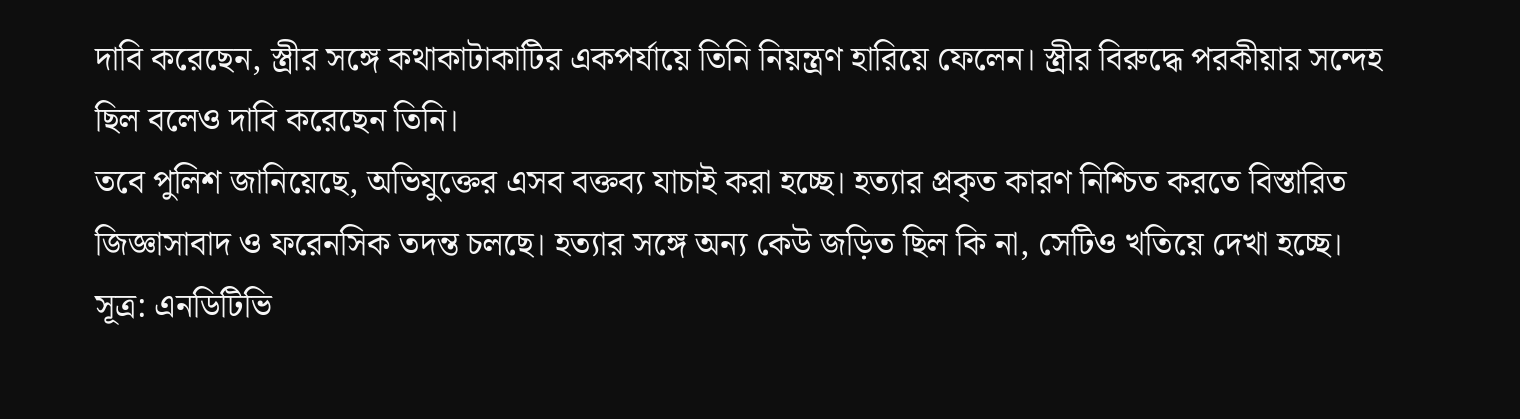দাবি করেছেন, স্ত্রীর সঙ্গে কথাকাটাকাটির একপর্যায়ে তিনি নিয়ন্ত্রণ হারিয়ে ফেলেন। স্ত্রীর বিরুদ্ধে পরকীয়ার সন্দেহ ছিল বলেও দাবি করেছেন তিনি।
তবে পুলিশ জানিয়েছে, অভিযুক্তের এসব বক্তব্য যাচাই করা হচ্ছে। হত্যার প্রকৃত কারণ নিশ্চিত করতে বিস্তারিত জিজ্ঞাসাবাদ ও ফরেনসিক তদন্ত চলছে। হত্যার সঙ্গে অন্য কেউ জড়িত ছিল কি না, সেটিও খতিয়ে দেখা হচ্ছে।
সূত্র: এনডিটিভি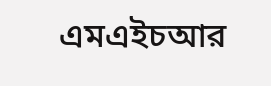এমএইচআর